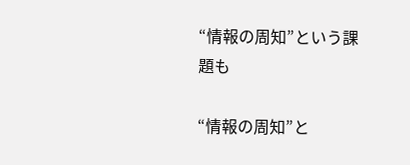“情報の周知”という課題も

“情報の周知”と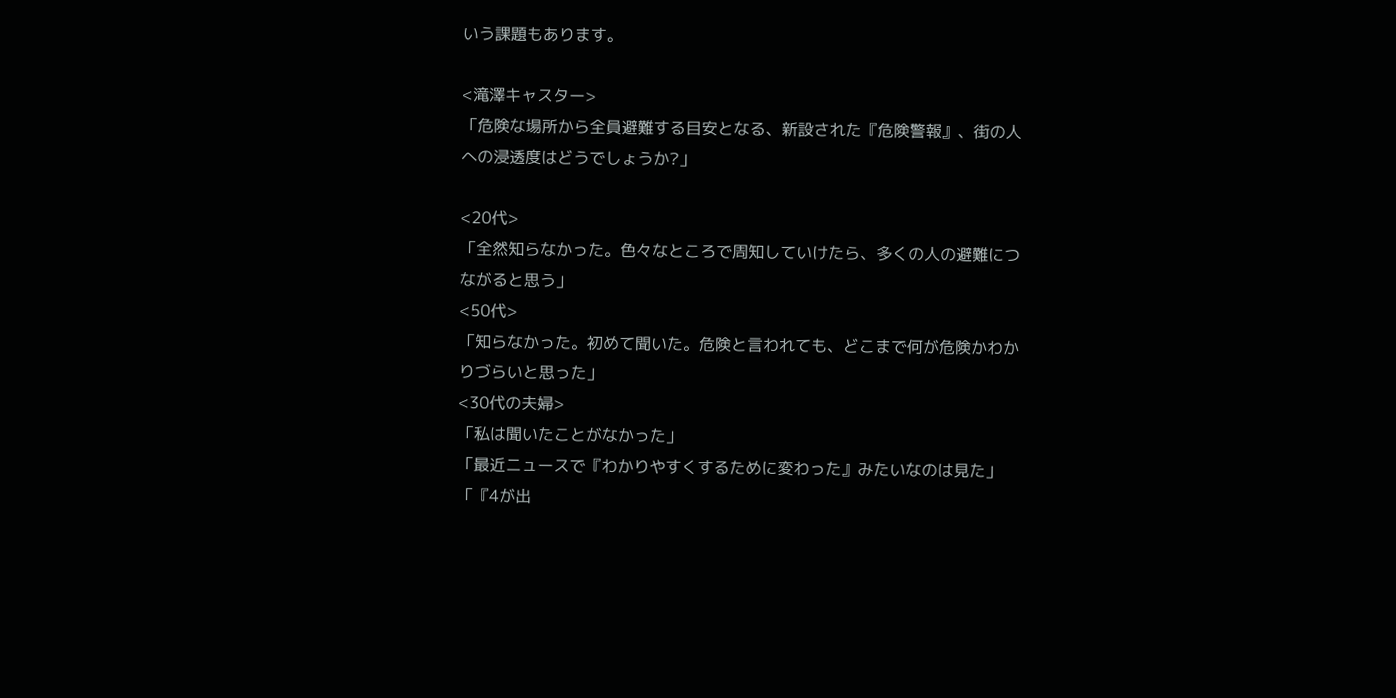いう課題もあります。

<滝澤キャスター>
「危険な場所から全員避難する目安となる、新設された『危険警報』、街の人への浸透度はどうでしょうか?」

<20代>
「全然知らなかった。色々なところで周知していけたら、多くの人の避難につながると思う」
<50代>
「知らなかった。初めて聞いた。危険と言われても、どこまで何が危険かわかりづらいと思った」
<30代の夫婦>
「私は聞いたことがなかった」
「最近ニュースで『わかりやすくするために変わった』みたいなのは見た」
「『4が出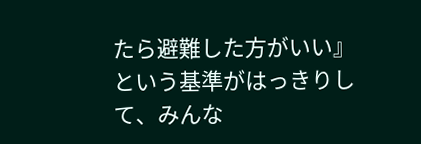たら避難した方がいい』という基準がはっきりして、みんな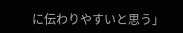に伝わりやすいと思う」